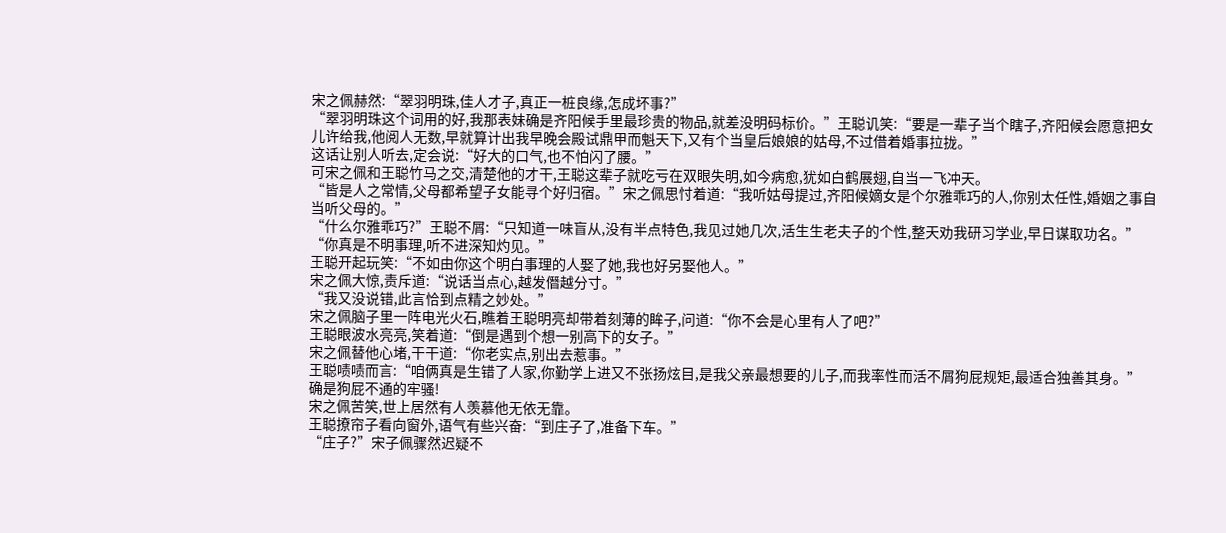宋之佩赫然:“翠羽明珠,佳人才子,真正一桩良缘,怎成坏事?”
“翠羽明珠这个词用的好,我那表妹确是齐阳候手里最珍贵的物品,就差没明码标价。”王聪讥笑:“要是一辈子当个瞎子,齐阳候会愿意把女儿许给我,他阅人无数,早就算计出我早晚会殿试鼎甲而魁天下,又有个当皇后娘娘的姑母,不过借着婚事拉拢。”
这话让别人听去,定会说:“好大的口气,也不怕闪了腰。”
可宋之佩和王聪竹马之交,清楚他的才干,王聪这辈子就吃亏在双眼失明,如今病愈,犹如白鹤展翅,自当一飞冲天。
“皆是人之常情,父母都希望子女能寻个好归宿。”宋之佩思忖着道:“我听姑母提过,齐阳候嫡女是个尔雅乖巧的人,你别太任性,婚姻之事自当听父母的。”
“什么尔雅乖巧?”王聪不屑:“只知道一味盲从,没有半点特色,我见过她几次,活生生老夫子的个性,整天劝我研习学业,早日谋取功名。”
“你真是不明事理,听不进深知灼见。”
王聪开起玩笑:“不如由你这个明白事理的人娶了她,我也好另娶他人。”
宋之佩大惊,责斥道:“说话当点心,越发僭越分寸。”
“我又没说错,此言恰到点精之妙处。”
宋之佩脑子里一阵电光火石,瞧着王聪明亮却带着刻薄的眸子,问道:“你不会是心里有人了吧?”
王聪眼波水亮亮,笑着道:“倒是遇到个想一别高下的女子。”
宋之佩替他心堵,干干道:“你老实点,别出去惹事。”
王聪啧啧而言:“咱俩真是生错了人家,你勤学上进又不张扬炫目,是我父亲最想要的儿子,而我率性而活不屑狗屁规矩,最适合独善其身。”
确是狗屁不通的牢骚!
宋之佩苦笑,世上居然有人羡慕他无依无靠。
王聪撩帘子看向窗外,语气有些兴奋:“到庄子了,准备下车。”
“庄子?”宋子佩骤然迟疑不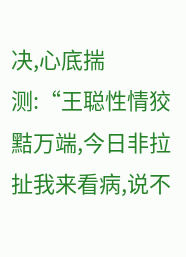决,心底揣测:“王聪性情狡黠万端,今日非拉扯我来看病,说不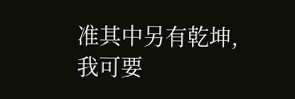准其中另有乾坤,我可要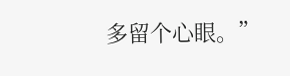多留个心眼。”